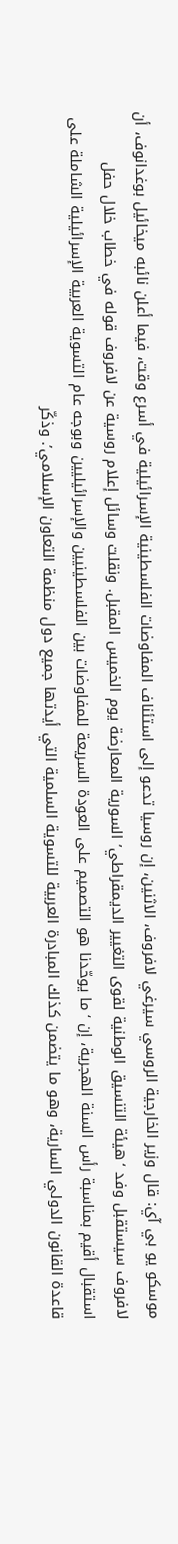موسكو يو بي آي: قال وزير الخارجية الروسي سيرغي لافروف، الاثنين، إن روسيا تدعو إلى استئناف المفاوضات الفلسطينية الإسرائيلية في أسرع وقت، فيما أعلن نائبه ميخائيل بوغدانوف، أن لافروف سيستقبل وفد ‘هيئة التنسيق الوطنية لقوى التغيير الديمقراطي’ السورية المعارضة يوم الخميس المقبل. ونقلت وسائل إعلام روسية عن لافروف قوله في خطاب خلال حفل استقبال أقيم بمناسبة رأس السنة الهجرية، إن ‘ما يوحّدنا هو التصميم على العودة السريعة للمفاوضات بين الفلسطينيين والإسرائيليين وبوجه عام التسوية العربية الإسرائيلية الشاملة على قاعدة القانون الدولي السارية، وهو ما يتضمن كذلك المبادرة العربية للتسوية السلمية التي أيدتها جميع دول منظمة التعاون الإسلامي’. وذكّر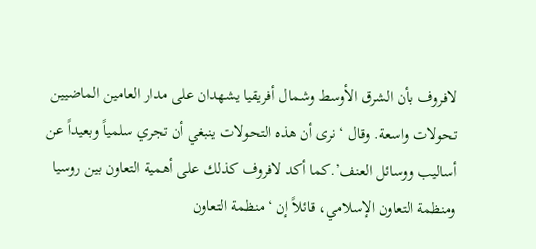لافروف بأن الشرق الأوسط وشمال أفريقيا يشهدان على مدار العامين الماضيين تحولات واسعة. وقال ‘نرى أن هذه التحولات ينبغي أن تجري سلمياً وبعيداً عن أساليب ووسائل العنف’.كما أكد لافروف كذلك على أهمية التعاون بين روسيا ومنظمة التعاون الإسلامي، قائلاً إن ‘منظمة التعاون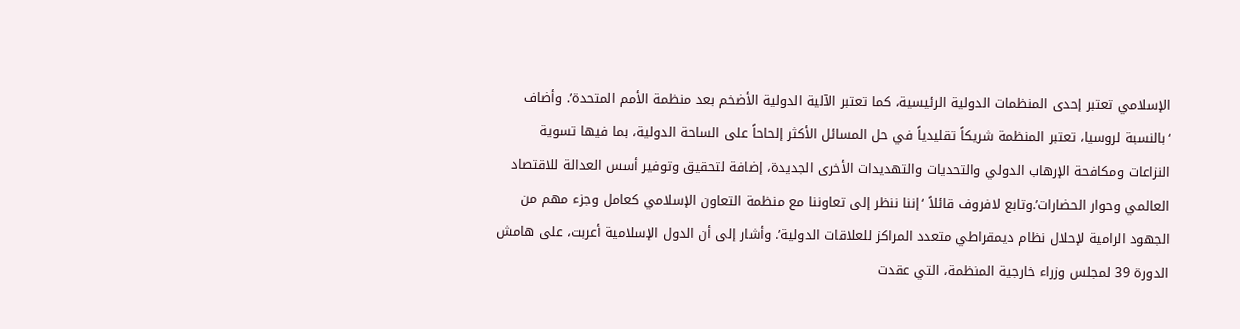الإسلامي تعتبر إحدى المنظمات الدولية الرئيسية، كما تعتبر الآلية الدولية الأضخم بعد منظمة الأمم المتحدة’. وأضاف ‘بالنسبة لروسيا، تعتبر المنظمة شريكاً تقليدياً في حل المسائل الأكثر إلحاحاً على الساحة الدولية، بما فيها تسوية النزاعات ومكافحة الإرهاب الدولي والتحديات والتهديدات الأخرى الجديدة، إضافة لتحقيق وتوفير أسس العدالة للاقتصاد العالمي وحوار الحضارات’.وتابع لافروف قائلاً ‘إننا ننظر إلى تعاوننا مع منظمة التعاون الإسلامي كعامل وجزء مهم من الجهود الرامية لإحلال نظام ديمقراطي متعدد المراكز للعلاقات الدولية’. وأشار إلى أن الدول الإسلامية أعربت، على هامش الدورة 39 لمجلس وزراء خارجية المنظمة، التي عقدت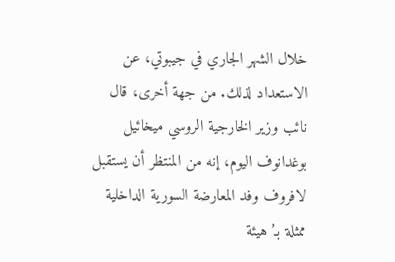خلال الشهر الجاري في جيبوتي، عن الاستعداد لذلك. من جهة أخرى، قال نائب وزير الخارجية الروسي ميخائيل بوغدانوف اليوم، إنه من المنتظر أن يستقبل لافروف وفد المعارضة السورية الداخلية ممثلة بـ’هيئة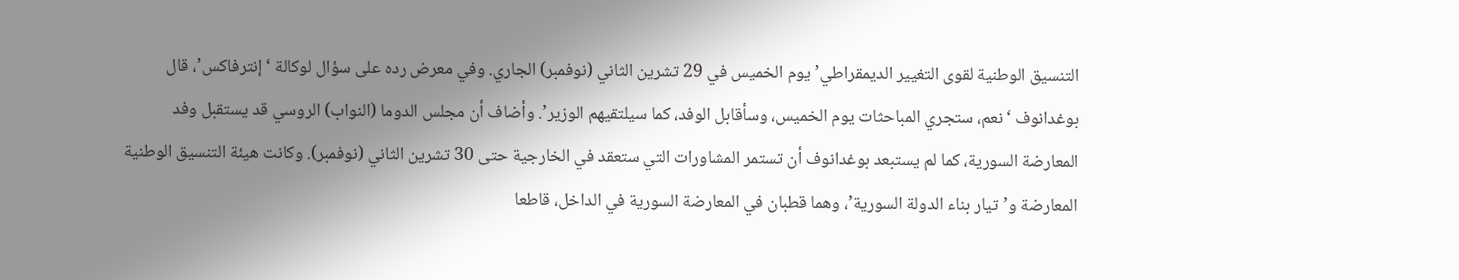التنسيق الوطنية لقوى التغيير الديمقراطي’ يوم الخميس في 29 تشرين الثاني (نوفمبر) الجاري. وفي معرض رده على سؤال لوكالة ‘إنترفاكس’، قال بوغدانوف ‘نعم، ستجري المباحثات يوم الخميس، وسأقابل الوفد، كما سيلتقيهم الوزير’. وأضاف أن مجلس الدوما (النواب) الروسي قد يستقبل وفد المعارضة السورية، كما لم يستبعد بوغدانوف أن تستمر المشاورات التي ستعقد في الخارجية حتى 30 تشرين الثاني (نوفمبر). وكانت هيئة التنسيق الوطنية المعارضة و’تيار بناء الدولة السورية’، وهما قطبان في المعارضة السورية في الداخل، قاطعا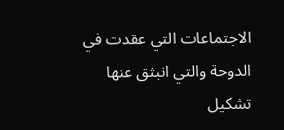الاجتماعات التي عقدت في الدوحة والتي انبثق عنها تشكيل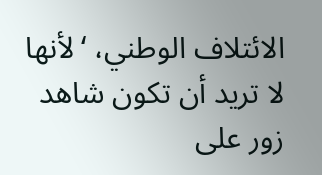الائتلاف الوطني، ‘لأنها لا تريد أن تكون شاهد زور على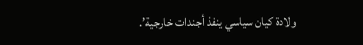ولادة كيان سياسي ينفذ أجندات خارجية’.